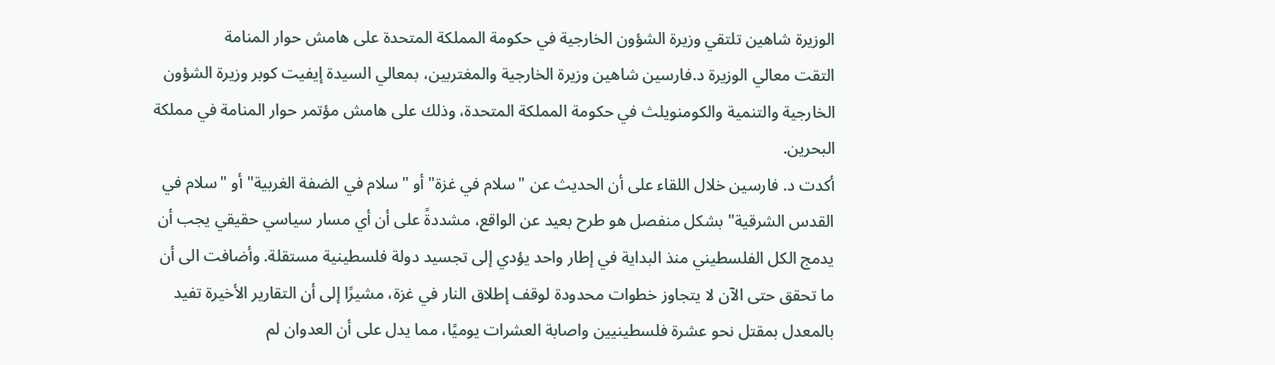الوزيرة شاهين تلتقي وزيرة الشؤون الخارجية في حكومة المملكة المتحدة على هامش حوار المنامة
التقت معالي الوزيرة د.فارسين شاهين وزيرة الخارجية والمغتربين، بمعالي السيدة إيفيت كوبر وزيرة الشؤون الخارجية والتنمية والكومنويلث في حكومة المملكة المتحدة، وذلك على هامش مؤتمر حوار المنامة في مملكة البحرين.
أكدت د. فارسين خلال اللقاء على أن الحديث عن "سلام في غزة" أو "سلام في الضفة الغربية" أو "سلام في القدس الشرقية" بشكل منفصل هو طرح بعيد عن الواقع، مشددةً على أن أي مسار سياسي حقيقي يجب أن يدمج الكل الفلسطيني منذ البداية في إطار واحد يؤدي إلى تجسيد دولة فلسطينية مستقلة. وأضافت الى أن ما تحقق حتى الآن لا يتجاوز خطوات محدودة لوقف إطلاق النار في غزة، مشيرًا إلى أن التقارير الأخيرة تفيد بالمعدل بمقتل نحو عشرة فلسطينيين واصابة العشرات يوميًا، مما يدل على أن العدوان لم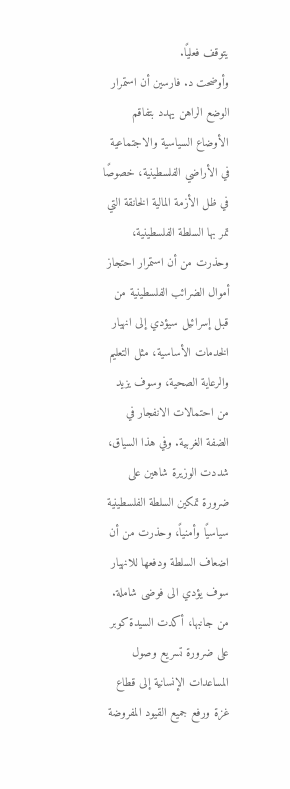يتوقف فعليًا.
وأوضحت د. فارسين أن استمرار الوضع الراهن يهدد بتفاقم الأوضاع السياسية والاجتماعية في الأراضي الفلسطينية، خصوصًا في ظل الأزمة المالية الخانقة التي تمر بها السلطة الفلسطينية، وحذرت من أن استمرار احتجاز أموال الضرائب الفلسطينية من قبل إسرائيل سيؤدي إلى انهيار الخدمات الأساسية، مثل التعليم والرعاية الصحية، وسوف يزيد من احتمالات الانفجار في الضفة الغربية. وفي هذا السياق، شددت الوزيرة شاهين على ضرورة تمكين السلطة الفلسطينية سياسيًا وأمنياً، وحذرت من أن اضعاف السلطة ودفعها للانهيار سوف يؤدي الى فوضى شاملة.
من جانبها، أكدت السيدة كوبر على ضرورة تسريع وصول المساعدات الإنسانية إلى قطاع غزة ورفع جميع القيود المفروضة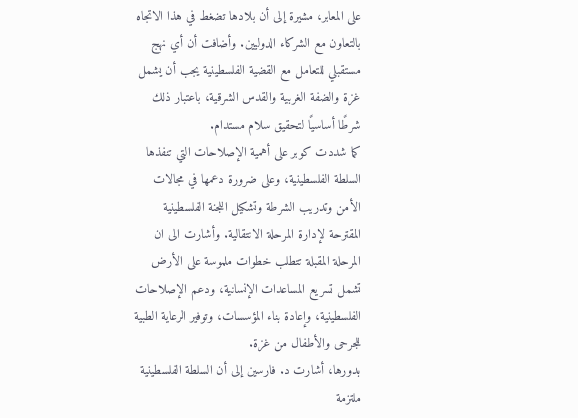على المعابر، مشيرة إلى أن بلادها تضغط في هذا الاتجاه بالتعاون مع الشركاء الدوليين. وأضافت أن أي نهج مستقبلي للتعامل مع القضية الفلسطينية يجب أن يشمل غزة والضفة الغربية والقدس الشرقية، باعتبار ذلك شرطًا أساسيًا لتحقيق سلام مستدام.
كما شددت كوبر على أهمية الإصلاحات التي تنفذها السلطة الفلسطينية، وعلى ضرورة دعمها في مجالات الأمن وتدريب الشرطة وتشكيل اللجنة الفلسطينية المقترحة لإدارة المرحلة الانتقالية. وأشارت الى ان المرحلة المقبلة تتطلب خطوات ملموسة على الأرض تشمل تسريع المساعدات الإنسانية، ودعم الإصلاحات الفلسطينية، وإعادة بناء المؤسسات، وتوفير الرعاية الطبية للجرحى والأطفال من غزة.
بدورها، أشارت د. فارسين إلى أن السلطة الفلسطينية ملتزمة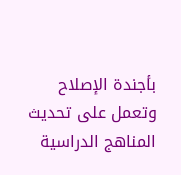بأجندة الإصلاح وتعمل على تحديث المناهج الدراسية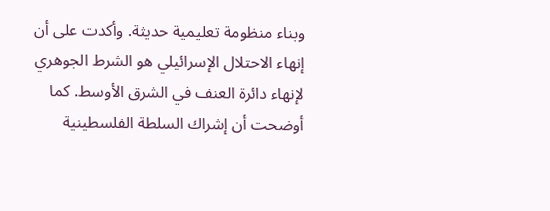وبناء منظومة تعليمية حديثة. وأكدت على أن إنهاء الاحتلال الإسرائيلي هو الشرط الجوهري لإنهاء دائرة العنف في الشرق الأوسط. كما أوضحت أن إشراك السلطة الفلسطينية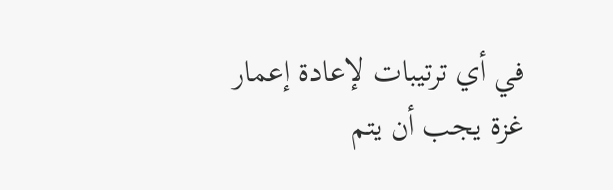في أي ترتيبات لإعادة إعمار غزة يجب أن يتم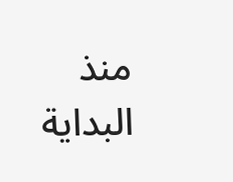منذ البداية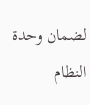لضمان وحدة النظام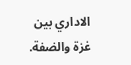الاداري بين غزة والضفة.